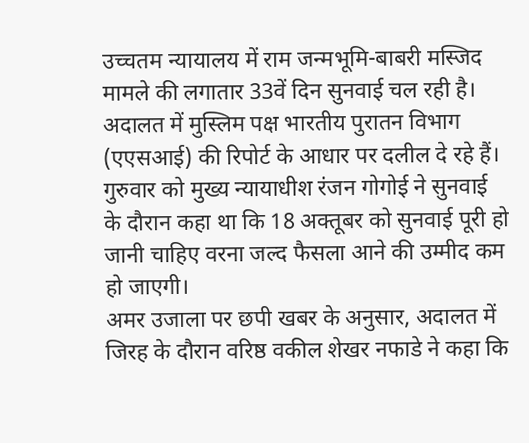उच्चतम न्यायालय में राम जन्मभूमि-बाबरी मस्जिद मामले की लगातार 33वें दिन सुनवाई चल रही है। अदालत में मुस्लिम पक्ष भारतीय पुरातन विभाग (एएसआई) की रिपोर्ट के आधार पर दलील दे रहे हैं।
गुरुवार को मुख्य न्यायाधीश रंजन गोगोई ने सुनवाई के दौरान कहा था कि 18 अक्तूबर को सुनवाई पूरी हो जानी चाहिए वरना जल्द फैसला आने की उम्मीद कम हो जाएगी।
अमर उजाला पर छपी खबर के अनुसार, अदालत में जिरह के दौरान वरिष्ठ वकील शेखर नफाडे ने कहा कि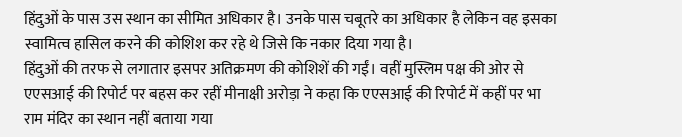हिंदुओं के पास उस स्थान का सीमित अधिकार है। उनके पास चबूतरे का अधिकार है लेकिन वह इसका स्वामित्व हासिल करने की कोशिश कर रहे थे जिसे कि नकार दिया गया है।
हिंदुओं की तरफ से लगातार इसपर अतिक्रमण की कोशिशें की गईं। वहीं मुस्लिम पक्ष की ओर से एएसआई की रिपोर्ट पर बहस कर रहीं मीनाक्षी अरोड़ा ने कहा कि एएसआई की रिपोर्ट में कहीं पर भा राम मंदिर का स्थान नहीं बताया गया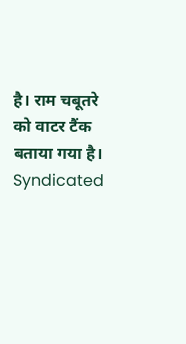है। राम चबूतरे को वाटर टैंक बताया गया है।
Syndicated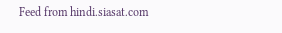Feed from hindi.siasat.com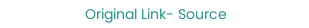Original Link- Source